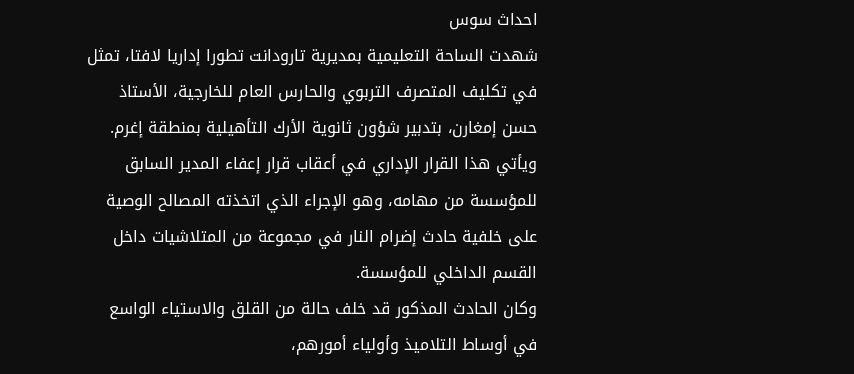احداث سوس
شهدت الساحة التعليمية بمديرية تارودانت تطورا إداريا لافتا، تمثل في تكليف المتصرف التربوي والحارس العام للخارجية، الأستاذ حسن إمغارن، بتدبير شؤون ثانوية الأرك التأهيلية بمنطقة إغرم. ويأتي هذا القرار الإداري في أعقاب قرار إعفاء المدير السابق للمؤسسة من مهامه، وهو الإجراء الذي اتخذته المصالح الوصية على خلفية حادث إضرام النار في مجموعة من المتلاشيات داخل القسم الداخلي للمؤسسة.
وكان الحادث المذكور قد خلف حالة من القلق والاستياء الواسع في أوساط التلاميذ وأولياء أمورهم،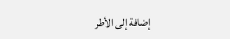إضافة إلى الأطر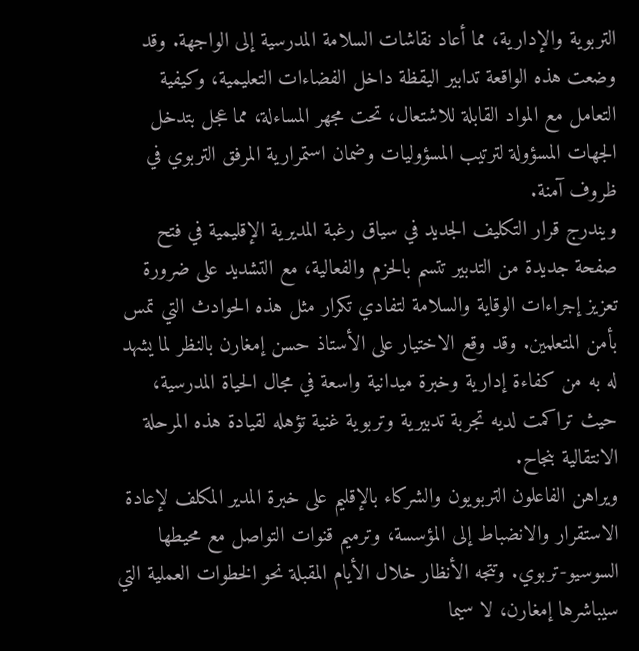التربوية والإدارية، مما أعاد نقاشات السلامة المدرسية إلى الواجهة. وقد وضعت هذه الواقعة تدابير اليقظة داخل الفضاءات التعليمية، وكيفية التعامل مع المواد القابلة للاشتعال، تحت مجهر المساءلة، مما عجل بتدخل الجهات المسؤولة لترتيب المسؤوليات وضمان استمرارية المرفق التربوي في ظروف آمنة.
ويندرج قرار التكليف الجديد في سياق رغبة المديرية الإقليمية في فتح صفحة جديدة من التدبير تتسم بالحزم والفعالية، مع التشديد على ضرورة تعزيز إجراءات الوقاية والسلامة لتفادي تكرار مثل هذه الحوادث التي تمس بأمن المتعلمين. وقد وقع الاختيار على الأستاذ حسن إمغارن بالنظر لما يشهد له به من كفاءة إدارية وخبرة ميدانية واسعة في مجال الحياة المدرسية، حيث تراكمت لديه تجربة تدبيرية وتربوية غنية تؤهله لقيادة هذه المرحلة الانتقالية بنجاح.
ويراهن الفاعلون التربويون والشركاء بالإقليم على خبرة المدير المكلف لإعادة الاستقرار والانضباط إلى المؤسسة، وترميم قنوات التواصل مع محيطها السوسيو-تربوي. وتتجه الأنظار خلال الأيام المقبلة نحو الخطوات العملية التي سيباشرها إمغارن، لا سيما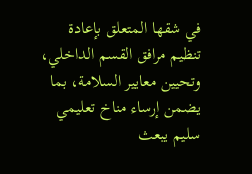في شقها المتعلق بإعادة تنظيم مرافق القسم الداخلي، وتحيين معايير السلامة، بما يضمن إرساء مناخ تعليمي سليم يبعث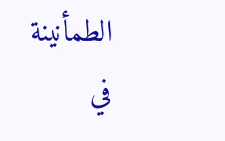الطمأنينة في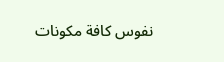نفوس كافة مكونات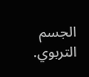الجسم التربوي.